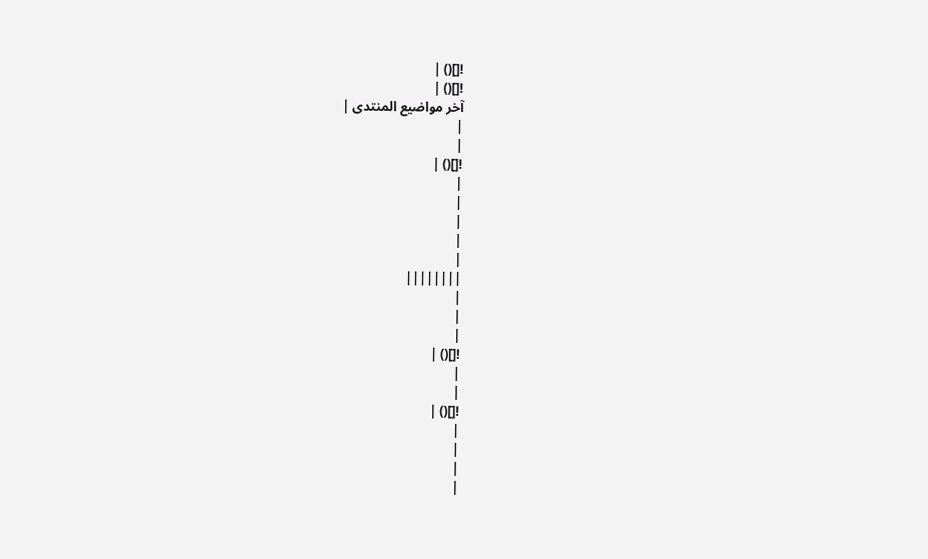![]() |
![]() |
آخر مواضيع المنتدى |
|
|
![]() |
|
|
|
|
|
||||||||
|
|
|
![]() |
|
|
![]() |
|
|
|
|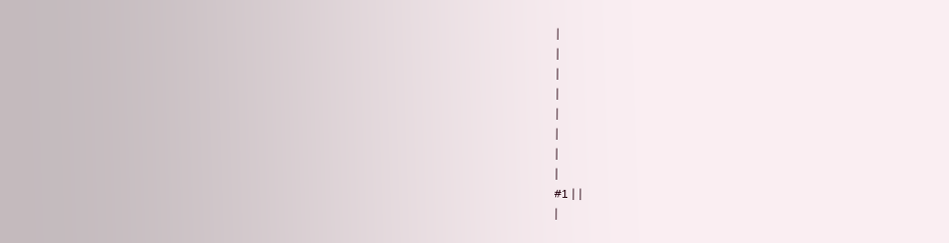|
|
|
|
|
|
|
|
#1 | |
|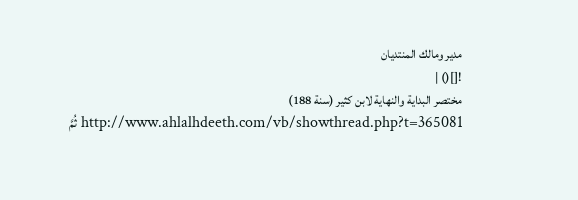مدير ومالك المنتديان
![]() |
مختصر البداية والنهاية لابن كثير (سنة 188)
http://www.ahlalhdeeth.com/vb/showthread.php?t=365081 ثُمَّ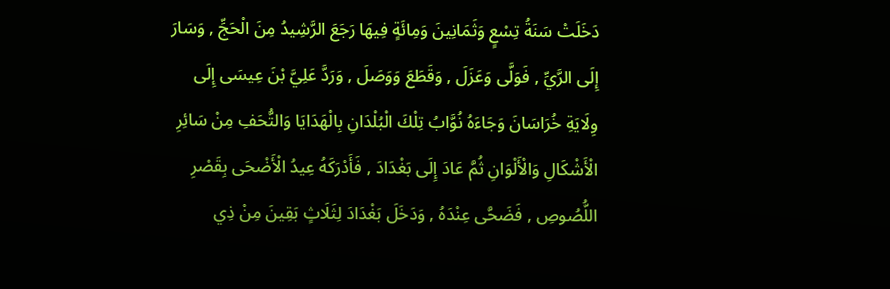دَخَلَتْ سَنَةُ تِسْعٍ وَثَمَانِينَ وَمِائَةٍ فِيهَا رَجَعَ الرَّشِيدُ مِنَ الْحَجِّ , وَسَارَ إِلَى الرَّيِّ , فَوَلَّى وَعَزَلَ , وَقَطَعَ وَوَصَلَ , وَرَدَّ عَلِيَّ بْنَ عِيسَى إِلَى وِلَايَةِ خُرَاسَانَ وَجَاءَهُ نُوَّابُ تِلْكَ الْبُلْدَانِ بِالْهَدَايَا وَالتُّحَفِ مِنْ سَائِرِ الْأَشْكَالِ وَالْأَلْوَانِ ثُمَّ عَادَ إِلَى بَغْدَادَ , فَأَدْرَكَهُ عِيدُ الْأَضْحَى بِقَصْرِ اللُّصُوصِ , فَضَحَّى عِنْدَهُ , وَدَخَلَ بَغْدَادَ لِثَلَاثٍ بَقِينَ مِنْ ذِي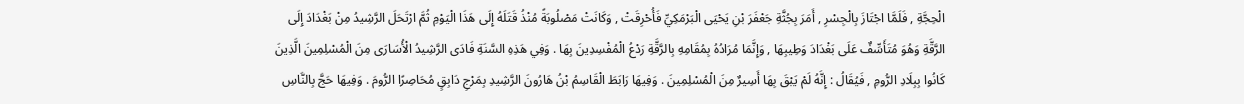الْحِجَّةِ , فَلَمَّا اجْتَازَ بِالْجِسْرِ , أَمَرَ بِجُثَّةِ جَعْفَرَ بْنِ يَحْيَى الْبَرْمَكِيِّ فَأُحْرِقَتْ , وَكَانَتْ مَصْلُوبَةً مُنْذُ قَتَلَهُ إِلَى هَذَا الْيَوْمِ ثُمَّ ارْتَحَلَ الرَّشِيدُ مِنْ بَغْدَادَ إِلَى الرَّقَّةِ وَهُوَ مُتَأَسِّفٌ عَلَى بَغْدَادَ وَطِيبِهَا , وَإِنَّمَا مُرَادُهُ بِمُقَامِهِ بِالرَّقَّةِ رَدْعُ الْمُفْسِدِينَ بِهَا . وَفِي هَذِهِ السَّنَةِ فَادَى الرَّشِيدُ الْأُسَارَى مِنَ الْمُسْلِمِينَ الَّذِينَ كَانُوا بِبِلَادِ الرُّومِ , فَيُقَالُ : إِنَّهُ لَمْ يَبْقَ بِهَا أَسِيرٌ مِنَ الْمُسْلِمِينَ . وَفِيهَا رَابَطَ الْقَاسِمُ بْنُ هَارُونَ الرَّشِيدِ بِمَرْجِ دَابِقٍ مُحَاصِرًا الرُّومَ . وَفِيهَا حَجَّ بِالنَّاسِ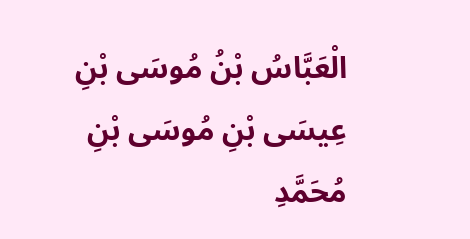الْعَبَّاسُ بْنُ مُوسَى بْنِ عِيسَى بْنِ مُوسَى بْنِ مُحَمَّدِ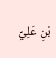بْنِ عَلِيِّ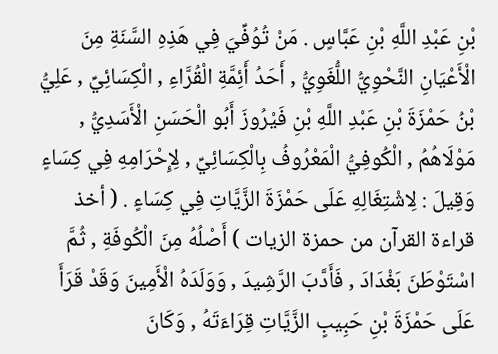بْنِ عَبْدِ اللَّهِ بْنِ عَبَّاسٍ . مَنْ تُوُفِّيَ فِي هَذِهِ السَّنَةِ مِنَ الْأَعْيَانِ النَّحْوِيُّ اللُّغَوِيُّ , أَحَدُ أَئِمَّةِ الْقُرَّاءِ , الْكِسَائِيِّ , عَلِيُّ بْنُ حَمْزَةَ بْنِ عَبْدِ اللَّهِ بْنِ فَيْرُوزَ أَبُو الْحَسَنِ الْأَسَدِيُّ , مَوْلَاهُمُ , الْكُوفِيُّ الْمَعْرُوفُ بِالْكِسَائِيِّ , لِإِحْرَامِهِ فِي كِسَاءٍ وَقِيلَ : لِاشْتِغَالِهِ عَلَى حَمْزَةَ الزَّيَّاتِ فِي كِسَاءٍ . ( أخذ قراءة القرآن من حمزة الزيات ) أَصْلُهُ مِنَ الْكُوفَةِ , ثُمَّ اسْتَوْطَنَ بَغْدَادَ , فَأَدَّبَ الرَّشِيدَ , وَوَلَدَهُ الْأَمِينَ وَقَدْ قَرَأَ عَلَى حَمْزَةَ بْنِ حَبِيبٍ الزَّيَّاتِ قِرَاءَتَهُ , وَكَانَ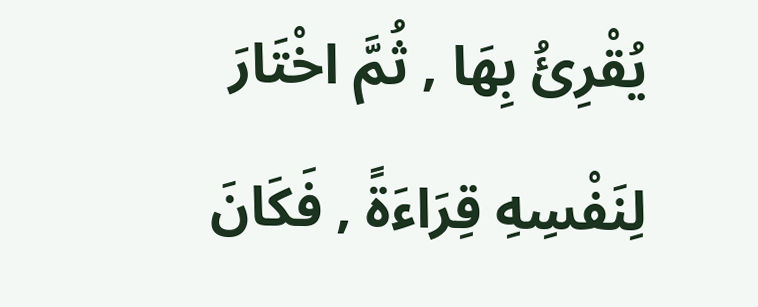يُقْرِئُ بِهَا , ثُمَّ اخْتَارَ لِنَفْسِهِ قِرَاءَةً , فَكَانَ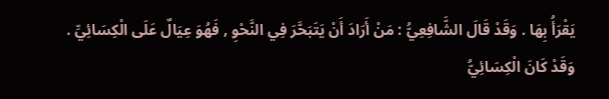يَقْرَأُ بِهَا . وَقَدْ قَالَ الشَّافِعِيُّ : مَنْ أَرَادَ أَنْ يَتَبَحَّرَ فِي النَّحْوِ , فَهُوَ عِيَالٌ عَلَى الْكِسَائِيِّ . وَقَدْ كَانَ الْكِسَائِيُّ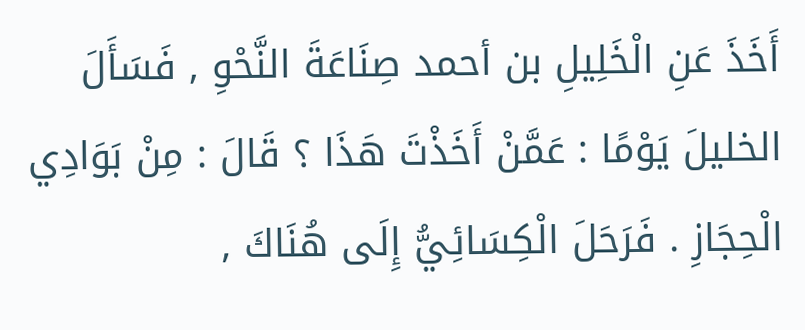أَخَذَ عَنِ الْخَلِيلِ بن أحمد صِنَاعَةَ النَّحْوِ , فَسَأَلَ الخليلَ يَوْمًا : عَمَّنْ أَخَذْتَ هَذَا ؟ قَالَ : مِنْ بَوَادِي الْحِجَازِ . فَرَحَلَ الْكِسَائِيُّ إِلَى هُنَاكَ ,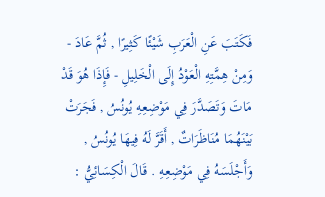فَكَتَبَ عَنِ الْعَرَبِ شَيْئًا كَثِيرًا , ثُمَّ عَادَ - وَمِنْ هِمَّتِهِ الْعَوْدُ إِلَى الْخَلِيلِ - فَإِذَا هُوَ قَدْ مَاتَ وَتَصَدَّرَ فِي مَوْضِعِهِ يُونُسُ , فَجَرَتْ بَيْنَهُمَا مُنَاظَرَاتٌ , أَقَرَّ لَهُ فِيهَا يُونُسُ , وَأَجْلَسَهُ فِي مَوْضِعِهِ . قَالَ الْكِسَائِيُّ :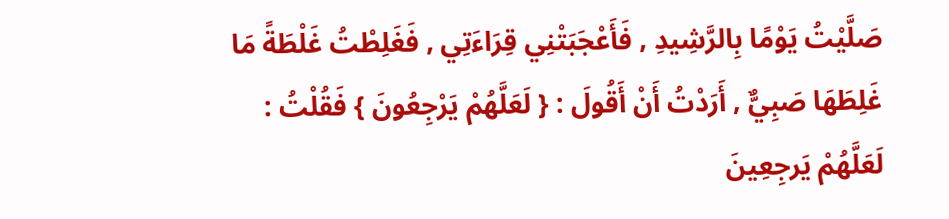صَلَّيْتُ يَوْمًا بِالرَّشِيدِ , فَأَعْجَبَتْنِي قِرَاءَتِي , فَغَلِطْتُ غَلْطَةً مَا غَلِطَهَا صَبِيٌّ , أَرَدْتُ أَنْ أَقُولَ : { لَعَلَّهُمْ يَرْجِعُونَ } فَقُلْتُ : لَعَلَّهُمْ يَرجِعِينَ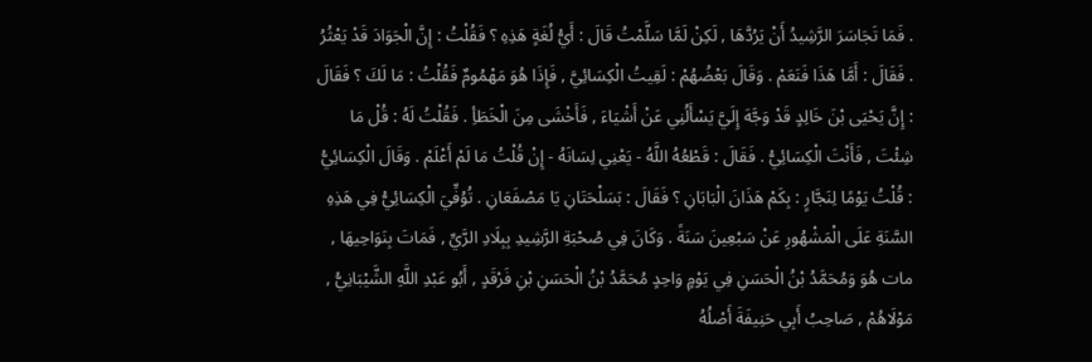. فَمَا تَجَاسَرَ الرَّشِيدُ أَنْ يَرُدَّهَا , لَكِنْ لَمَّا سَلَّمْتُ قَالَ : أَيُّ لُغَةٍ هَذِهِ ؟ فَقُلْتُ : إِنَّ الْجَوَادَ قَدْ يَعْثُرُ . فَقَالَ : أَمَّا هَذَا فَنَعَمْ . وَقَالَ بَعْضُهُمْ : لَقِيتُ الْكِسَائِيَّ , فَإِذَا هُوَ مَهْمُومٌ فَقُلْتُ : مَا لَكَ ؟ فَقَالَ : إِنَّ يَحْيَى بْنَ خَالِدٍ قَدْ وَجَّهَ إِلَيَّ يَسْأَلُنِي عَنْ أَشْيَاءَ , فَأَخْشَى مِنَ الْخَطَأِ . فَقُلْتُ لَهُ : قُلْ مَا شِئْتَ , فَأَنْتَ الْكِسَائِيُّ . فَقَالَ : قَطْعُهُ اللَّهُ - يَعْنِي لِسَانَهُ - إِنْ قُلْتُ مَا لَمْ أَعْلَمْ . وَقَالَ الْكِسَائِيُّ : قُلْتُ يَوْمًا لِنَجَّارٍ : بِكَمْ هَذَانَ الْبَابَانِ ؟ فَقَالَ : بَسَلْحَتَانِ يَا مَصْفَعَانِ . تُوُفِّيَ الْكِسَائِيُّ فِي هَذِهِ السَّنَةِ عَلَى الْمَشْهُورِ عَنْ سَبْعِينَ سَنَةً . وَكَانَ فِي صُحْبَةِ الرَّشِيدِ بِبِلَادِ الرَّيِّ , فَمَاتَ بِنَوَاحِيهَا , مات هُوَ وَمُحَمَّدُ بْنُ الْحَسَنِ فِي يَوْمٍ وَاحِدٍ مُحَمَّدُ بْنُ الْحَسَنِ بْنِ فَرْقَدٍ , أَبُو عَبْدِ اللَّهِ الشَّيْبَانِيُّ , مَوْلَاهُمْ , صَاحِبُ أَبِي حَنِيفَةَ أَصْلُهُ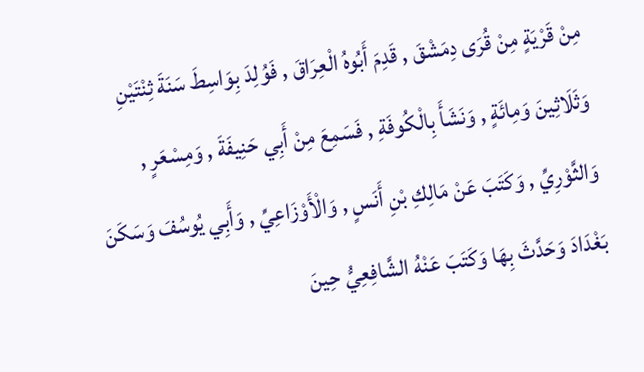مِنْ قَرْيَةٍ مِنْ قُرَى دِمَشْقَ , قَدِمَ أَبُوهُ الْعِرَاقَ , فَوُلِدَ بِوَاسِطَ سَنَةَ ثِنْتَيْنِ وَثَلَاثِينَ وَمِائَةٍ , وَنَشَأَ بِالْكُوفَةِ , فَسَمِعَ مِنْ أَبِي حَنِيفَةَ , وَمِسْعَرٍ , وَالثَّوْرِيِّ , وَكَتَبَ عَنْ مَالِكِ بْنِ أَنَسٍ , وَالْأَوْزَاعِيِّ , وَأَبِي يُوسُفَ وَسَكَنَ بَغْدَادَ وَحَدَّثَ بِهَا وَكَتَبَ عَنْهُ الشَّافِعِيُّ حِينَ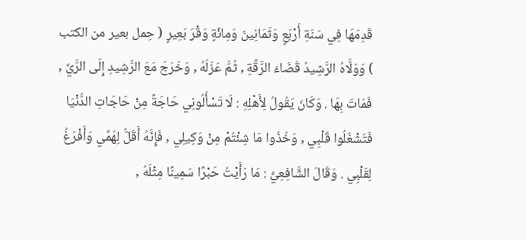قَدِمَهَا فِي سَنَةِ أَرْبَعٍ وَثَمَانِينَ وَمِائَةٍ وَقْرَ بَعِيرٍ ( حِمل بعير من الكتب ) وَوَلَّاهُ الرَّشِيدُ قَضَاءَ الرَّقَّةِ , ثُمَّ عَزَلَهُ , وَخَرَجَ مَعَ الرَّشِيدِ إِلَى الرَّيِّ , فَمَاتَ بِهَا . وَكَانَ يَقُولُ لِأَهْلِهِ : لَا تَسْأَلُونِي حَاجَةً مِنْ حَاجَاتِ الدُّنْيَا فَتَشْغَلُوا قَلْبِي , وَخُذُوا مَا شِئْتُمْ مِنْ وَكِيلِي , فَإِنَّهُ أَقَلُّ لِهَمِّي وَأَفْرَغُ لِقَلْبِي . وَقَالَ الشَّافِعِيُّ : مَا رَأَيْتُ حَبْرًا سَمِينًا مِثْلَهُ ,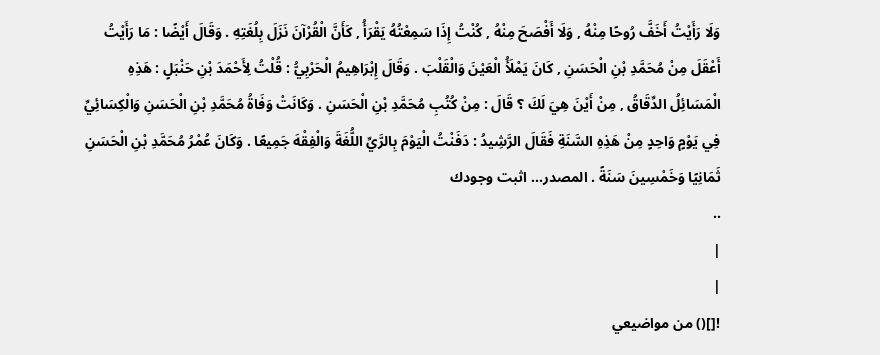وَلَا رَأَيْتُ أَخَفَّ رُوحًا مِنْهُ , وَلَا أَفْصَحَ مِنْهُ , كُنْتُ إِذَا سَمِعْتُهُ يَقْرَأُ , كَأَنَّ الْقُرْآنَ نَزَلَ بِلُغَتِهِ . وَقَالَ أَيْضًا : مَا رَأَيْتُ أَعْقَلَ مِنْ مُحَمَّدِ بْنِ الْحَسَنِ , كَانَ يَمْلَأُ الْعَيْنَ وَالْقَلْبَ . وَقَالَ إِبْرَاهِيمُ الْحَرْبِيُّ : قُلْتُ لِأَحْمَدَ بْنِ حَنْبَلٍ : هَذِهِ الْمَسَائِلُ الدِّقَاقُ , مِنْ أَيْنَ هِيَ لَكَ ؟ قَالَ : مِنْ كُتُبِ مُحَمَّدِ بْنِ الْحَسَنِ . وَكَانَتْ وَفَاةُ مُحَمَّدِ بْنِ الْحَسَنِ وَالْكِسَائِيِّ فِي يَوْمٍ وَاحِدٍ مِنْ هَذِهِ السَّنَةِ فَقَالَ الرَّشِيدُ : دَفَنْتُ الْيَوْمَ بِالرَّيِّ اللُّغَةَ وَالْفِقْهَ جَمِيعًا . وَكَانَ عُمْرُ مُحَمَّدِ بْنِ الْحَسَنِ ثَمَانِيًا وَخَمْسِينَ سَنَةً . المصدر... اثبت وجودك
..
|
|
![]() من مواضيعي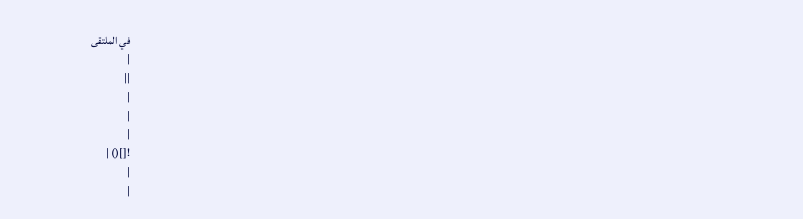في الملتقى
|
||
|
|
|
![]() |
|
|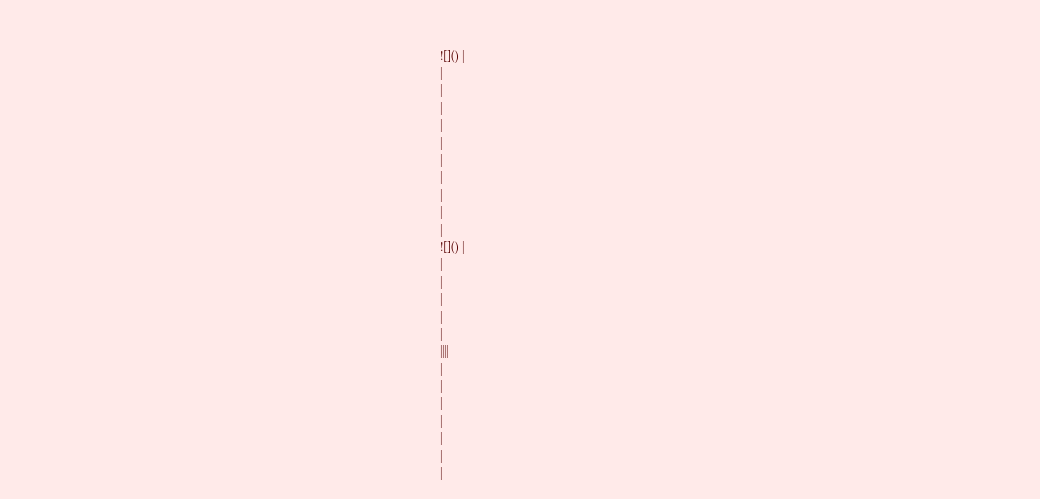![]() |
|
|
|
|
|
|
|
|
|
|
![]() |
|
|
|
|
|
||||
|
|
|
|
|
|
|